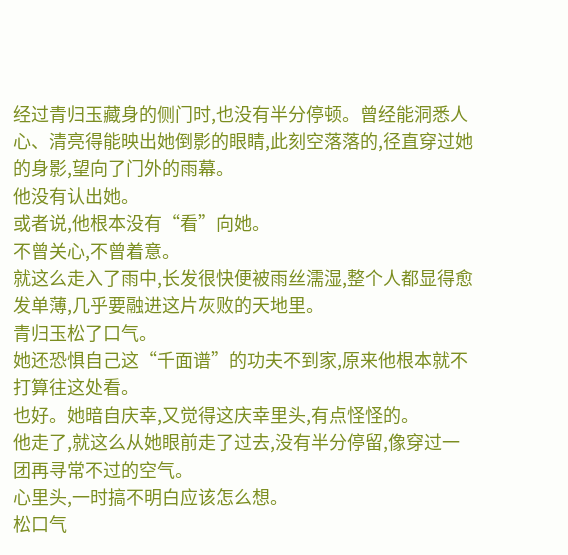经过青归玉藏身的侧门时,也没有半分停顿。曾经能洞悉人心、清亮得能映出她倒影的眼睛,此刻空落落的,径直穿过她的身影,望向了门外的雨幕。
他没有认出她。
或者说,他根本没有“看”向她。
不曾关心,不曾着意。
就这么走入了雨中,长发很快便被雨丝濡湿,整个人都显得愈发单薄,几乎要融进这片灰败的天地里。
青归玉松了口气。
她还恐惧自己这“千面谱”的功夫不到家,原来他根本就不打算往这处看。
也好。她暗自庆幸,又觉得这庆幸里头,有点怪怪的。
他走了,就这么从她眼前走了过去,没有半分停留,像穿过一团再寻常不过的空气。
心里头,一时搞不明白应该怎么想。
松口气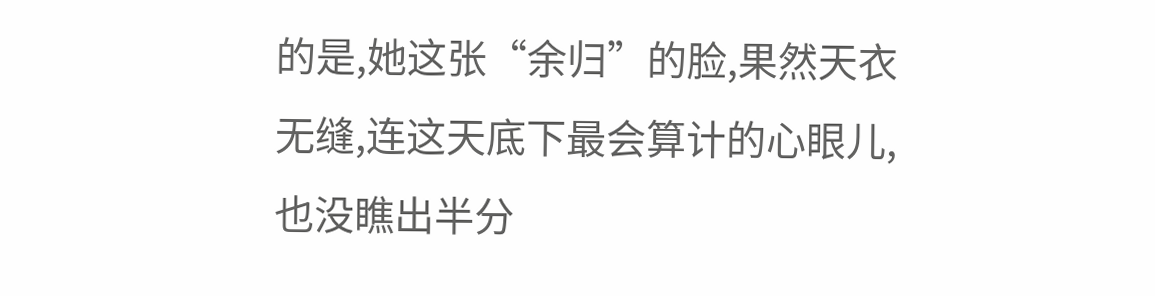的是,她这张“余归”的脸,果然天衣无缝,连这天底下最会算计的心眼儿,也没瞧出半分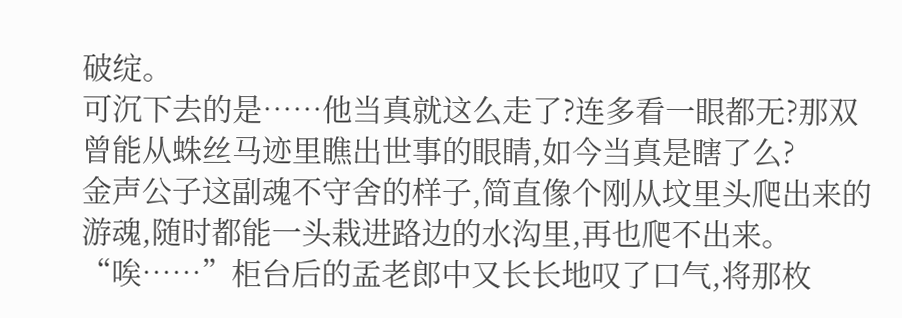破绽。
可沉下去的是……他当真就这么走了?连多看一眼都无?那双曾能从蛛丝马迹里瞧出世事的眼睛,如今当真是瞎了么?
金声公子这副魂不守舍的样子,简直像个刚从坟里头爬出来的游魂,随时都能一头栽进路边的水沟里,再也爬不出来。
“唉……”柜台后的孟老郎中又长长地叹了口气,将那枚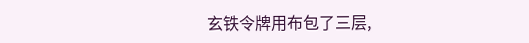玄铁令牌用布包了三层,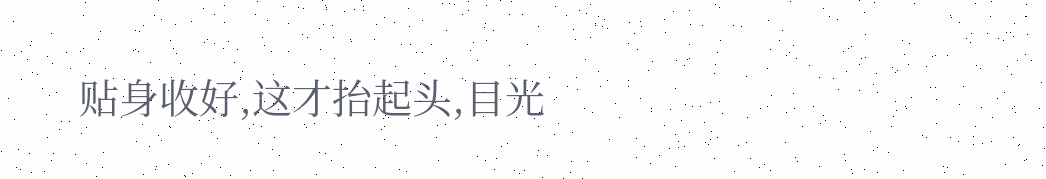贴身收好,这才抬起头,目光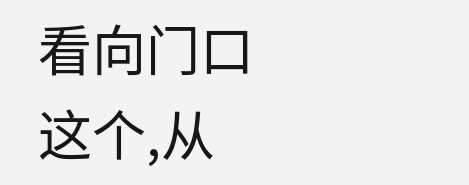看向门口这个,从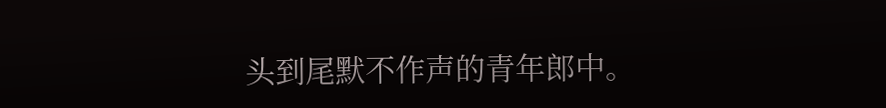头到尾默不作声的青年郎中。